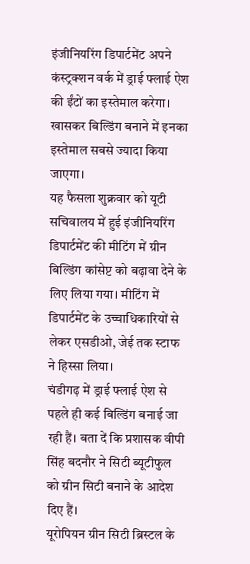इंजीनियरिंग डिपार्टमेंट अपने कंस्ट्रक्शन वर्क में ड्राई फ्लाई ऐश की ईंटों का इस्तेमाल करेगा। खासकर बिल्डिंग बनाने में इनका इस्तेमाल सबसे ज्यादा किया जाएगा।
यह फैसला शुक्रवार को यूटी सचिवालय में हुई इंजीनियरिंग डिपार्टमेंट की मीटिंग में ग्रीन बिल्डिंग कांसेप्ट को बढ़ावा देने के लिए लिया गया। मीटिंग में डिपार्टमेंट के उच्चाधिकारियों से लेकर एसडीओ, जेई तक स्टाफ ने हिस्सा लिया।
चंडीगढ़ में ड्राई फ्लाई ऐश से पहले ही कई बिल्डिंग बनाई जा रही हैं। बता दें कि प्रशासक वीपी सिंह बदनौर ने सिटी ब्यूटीफुल को ग्रीन सिटी बनाने के आदेश दिए हैं।
यूरोपियन ग्रीन सिटी ब्रिस्टल के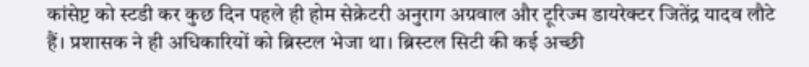कांसेप्ट को स्टडी कर कुछ दिन पहले ही होम सेक्रेटरी अनुराग अग्रवाल और टूरिज्म डायरेक्टर जितेंद्र यादव लौटे हैं। प्रशासक ने ही अधिकारियों को ब्रिस्टल भेजा था। ब्रिस्टल सिटी की कई अच्छी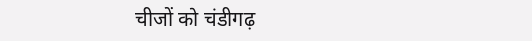चीजों को चंडीगढ़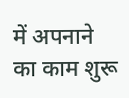में अपनाने का काम शुरू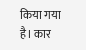किया गया है। कार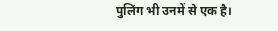पुलिंग भी उनमें से एक है।